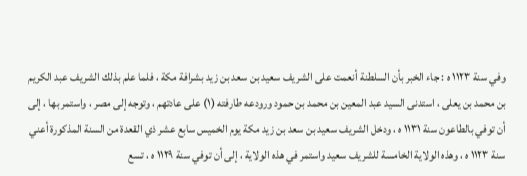وفي سنة ١١٢٣ ه : جاء الخبر بأن السلطنة أنعمت على الشريف سعيد بن سعد بن زيد بشرافة مكة ، فلما علم بذلك الشريف عبد الكريم بن محمد بن يعلى ، استدنى السيد عبد المعين بن محمد بن حمود ورودعه طارفته (١) على عادتهم ، وتوجه إلى مصر ، واستمر بها ، إلى أن توفي بالطاعون سنة ١١٣١ ه ، ودخل الشريف سعيد بن سعد بن زيد مكة يوم الخميس سابع عشر ذي القعدة من السنة المذكورة أعني سنة ١١٢٣ ه ، وهذه الولاية الخامسة للشريف سعيد واستمر في هذه الولاية ، إلى أن توفي سنة ١١٢٩ ه ، تسع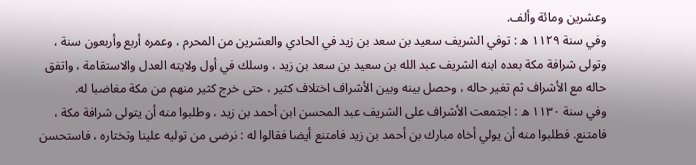وعشرين ومائة وألف.
وفي سنة ١١٢٩ ه : توفي الشريف سعيد بن سعد بن زيد في الحادي والعشرين من المحرم ، وعمره أربع وأربعون سنة ، وتولى شرافة مكة بعده ابنه الشريف عبد الله بن سعيد بن سعد بن زيد ، وسلك في أول ولايته العدل والاستقامة ، واتفق حاله مع الأشراف ثم تغير حاله ، وحصل بينه وبين الأشراف اختلاف كثير ، حتى خرج كثير منهم من مكة مغاضبا له.
وفي سنة ١١٣٠ ه : اجتمعت الأشراف على الشريف عبد المحسن ابن أحمد بن زيد ، وطلبوا منه أن يتولى شرافة مكة ، فامتنع. فطلبوا منه أن يولي أخاه مبارك بن أحمد بن زيد فامتنع أيضا فقالوا له : نرضى من توليه علينا وتختاره ، فاستحسن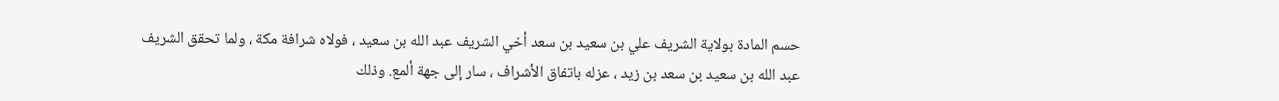حسم المادة بولاية الشريف علي بن سعيد بن سعد أخي الشريف عبد الله بن سعيد ، فولاه شرافة مكة ، ولما تحقق الشريف عبد الله بن سعيد بن سعد بن زيد ، عزله باتفاق الأشراف ، سار إلى جهة ألمع. وذلك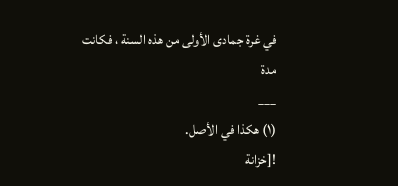في غرة جمادى الأولى من هذه السنة ، فكانت مدة
___
(١) هكذا في الأصل.
![خزانة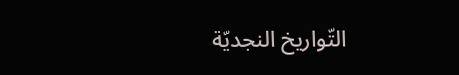التّواريخ النجديّة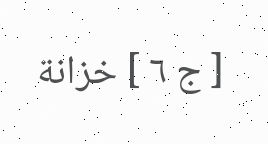[ ج ٦ ] خزانة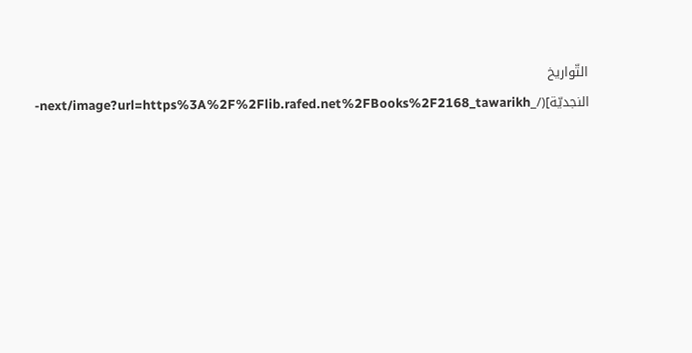التّواريخ النجديّة](/_next/image?url=https%3A%2F%2Flib.rafed.net%2FBooks%2F2168_tawarikh-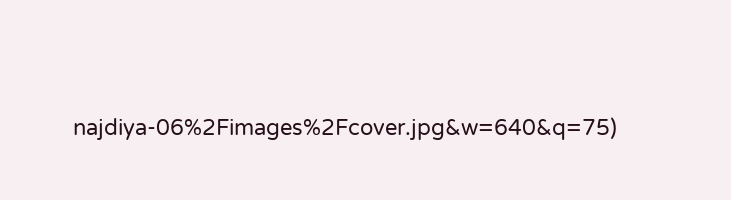najdiya-06%2Fimages%2Fcover.jpg&w=640&q=75)